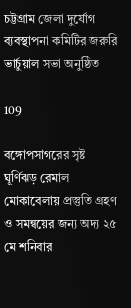চট্টগ্রাম জেলা দুর্যোগ ব্যবস্থাপনা কমিটির জরুরি ভার্চুয়াল সভা অনুষ্ঠিত

109

বঙ্গোপসাগরের সৃষ্ট ঘূর্ণিঝড় রেমাল মোকাবেলায় প্রস্তুতি গ্রহণ ও সমন্বয়ের জন্য অদ্য ২৫ মে শনিবার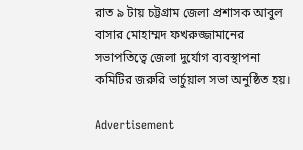রাত ৯ টায় চট্টগ্রাম জেলা প্রশাসক আবুল বাসার মোহাম্মদ ফখরুজ্জামানের সভাপতিত্বে জেলা দুর্যোগ ব্যবস্থাপনা কমিটির জরুরি ভার্চুয়াল সভা অনুষ্ঠিত হয়।

Advertisement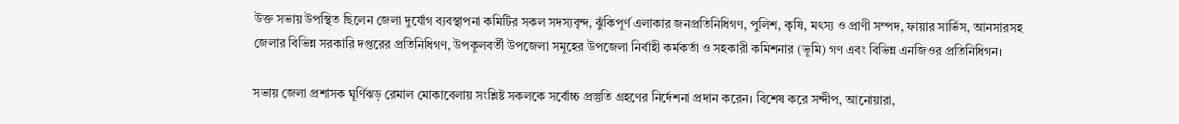উক্ত সভায় উপস্থিত ছিলেন জেলা দুর্যোগ ব্যবস্থাপনা কমিটির সকল সদস্যবৃন্দ, ঝুঁকিপূর্ণ এলাকার জনপ্রতিনিধিগণ, পুলিশ, কৃষি, মৎস্য ও প্রাণী সম্পদ, ফায়ার সার্ভিস, আনসারসহ জেলার বিভিন্ন সরকারি দপ্তরের প্রতিনিধিগণ, উপকূলবর্তী উপজেলা সমূহের উপজেলা নির্বাহী কর্মকর্তা ও সহকারী কমিশনার (ভূমি) গণ এবং বিভিন্ন এনজিওর প্রতিনিধিগন।

সভায় জেলা প্রশাসক ঘূর্ণিঝড় রেমাল মোকাবেলায় সংশ্লিষ্ট সকলকে সর্বোচ্চ প্রস্তুতি গ্রহণের নির্দেশনা প্রদান করেন। বিশেষ করে সন্দীপ, আনোয়ারা,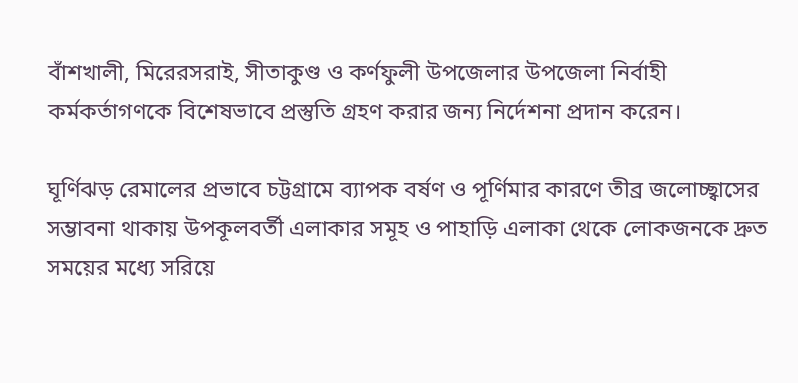বাঁশখালী, মিরেরসরাই, সীতাকুণ্ড ও কর্ণফুলী উপজেলার উপজেলা নির্বাহী কর্মকর্তাগণকে বিশেষভাবে প্রস্তুতি গ্রহণ করার জন্য নির্দেশনা প্রদান করেন।

ঘূর্ণিঝড় রেমালের প্রভাবে চট্টগ্রামে ব্যাপক বর্ষণ ও পূর্ণিমার কারণে তীব্র জলোচ্ছ্বাসের সম্ভাবনা থাকায় উপকূলবর্তী এলাকার সমূহ ও পাহাড়ি এলাকা থেকে লোকজনকে দ্রুত সময়ের মধ্যে সরিয়ে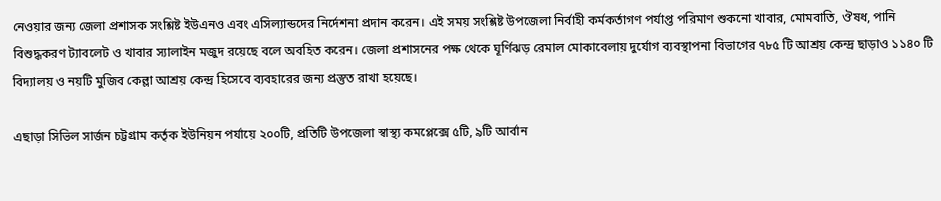নেওয়ার জন্য জেলা প্রশাসক সংশ্লিষ্ট ইউএনও এবং এসিল্যান্ডদের নির্দেশনা প্রদান করেন। এই সময় সংশ্লিষ্ট উপজেলা নির্বাহী কর্মকর্তাগণ পর্যাপ্ত পরিমাণ শুকনো খাবার, মোমবাতি, ঔষধ, পানি বিশুদ্ধকরণ ট্যাবলেট ও খাবার স্যালাইন মজুদ রয়েছে বলে অবহিত করেন। জেলা প্রশাসনের পক্ষ থেকে ঘূর্ণিঝড় রেমাল মোকাবেলায় দুর্যোগ ব্যবস্থাপনা বিভাগের ৭৮৫ টি আশ্রয় কেন্দ্র ছাড়াও ১১৪০ টি বিদ্যালয় ও নয়টি মুজিব কেল্লা আশ্রয় কেন্দ্র হিসেবে ব্যবহারের জন্য প্রস্তুত রাখা হয়েছে।

এছাড়া সিভিল সার্জন চট্টগ্রাম কর্তৃক ইউনিয়ন পর্যায়ে ২০০টি, প্রতিটি উপজেলা স্বাস্থ্য কমপ্লেক্সে ৫টি, ৯টি আর্বান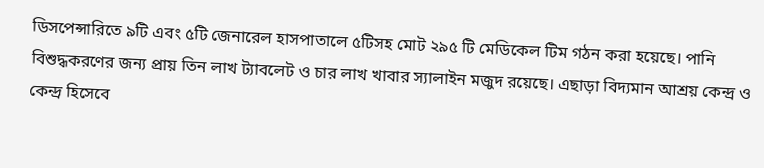ডিসপেন্সারিতে ৯টি এবং ৫টি জেনারেল হাসপাতালে ৫টিসহ মোট ২৯৫ টি মেডিকেল টিম গঠন করা হয়েছে। পানি বিশুদ্ধকরণের জন্য প্রায় তিন লাখ ট্যাবলেট ও চার লাখ খাবার স্যালাইন মজুদ রয়েছে। এছাড়া বিদ্যমান আশ্রয় কেন্দ্র ও কেন্দ্র হিসেবে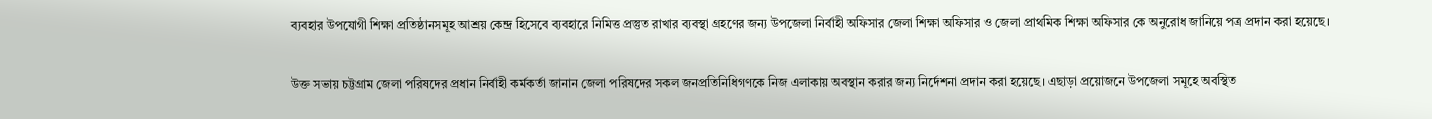ব্যবহার উপযোগী শিক্ষা প্রতিষ্ঠানসমূহ আশ্রয় কেন্দ্র হিসেবে ব্যবহারে নিমিত্ত প্রস্তুত রাখার ব্যবস্থা গ্রহণের জন্য উপজেলা নির্বাহী অফিসার জেলা শিক্ষা অফিসার ও জেলা প্রাথমিক শিক্ষা অফিসার কে অনুরোধ জানিয়ে পত্র প্রদান করা হয়েছে।

উক্ত সভায় চট্টগ্রাম জেলা পরিষদের প্রধান নির্বাহী কর্মকর্তা জানান জেলা পরিষদের সকল জনপ্রতিনিধিগণকে নিজ এলাকায় অবস্থান করার জন্য নির্দেশনা প্রদান করা হয়েছে। এছাড়া প্রয়োজনে উপজেলা সমূহে অবস্থিত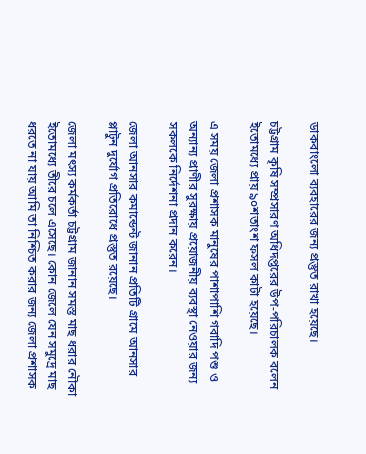ডাকবাংলো ব্যবহারের জন্য প্রস্তুত রাখা হয়েছে।

চট্টগ্রাম কৃষি সম্প্রসারণ অধিদপ্তরের উপ-পরিচালক বলেন ইতোমধ্যে প্রায় ৯০শতাংশ ফসল কাটা হয়েছে।

এ সময় জেলা প্রশাসক মানুষের পাশাপাশি গবাদি পশু ও অন্যান্য প্রাণীর সুরক্ষায় প্রয়োজনীয় ব্যবস্থা নেওয়ার জন্য সকলকে নির্দেশনা প্রদান করেন।

জেলা আনসার কমান্ডেন্ট জানান প্রতিটি গ্রামে আনসার প্লাটুন দুর্যোগ প্রতিরোধে প্রস্তুত রয়েছে।

জেলা মৎস্য কর্মকর্তা চট্টগ্রাম জানান সমস্ত মাছ ধরার নৌকা ইতোমধ্যে তীরে চলে এসেছে। কোন জেলে যেন সমুদ্রে মাছ ধরতে না যায় আমি তা নিশ্চিত করার জন্য জেলা প্রশাসক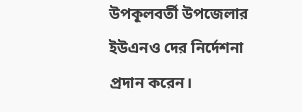উপকূলবর্তী উপজেলার ইউএনও দের নির্দেশনা প্রদান করেন।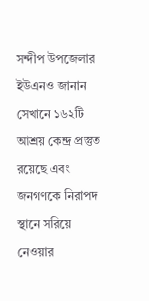সন্দীপ উপজেলার ইউএনও জানান সেখানে ১৬২টি আশ্রয় কেন্দ্র প্রস্তুত রয়েছে এবং জনগণকে নিরাপদ স্থানে সরিয়ে নেওয়ার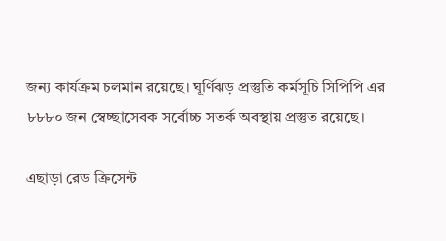জন্য কার্যক্রম চলমান রয়েছে। ঘূর্ণিঝড় প্রস্তুতি কর্মসূচি সিপিপি এর ৮৮৮০ জন স্বেচ্ছাসেবক সর্বোচ্চ সতর্ক অবস্থায় প্রস্তুত রয়েছে।

এছাড়া রেড ক্রিসেন্ট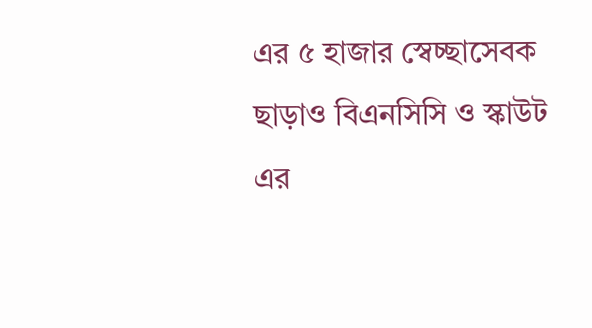এর ৫ হাজার স্বেচ্ছাসেবক ছাড়াও বিএনসিসি ও স্কাউট এর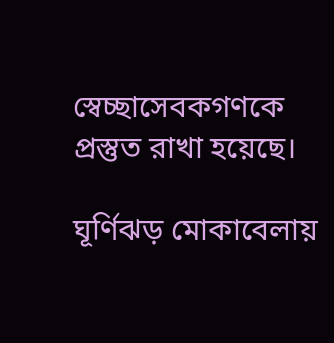স্বেচ্ছাসেবকগণকে প্রস্তুত রাখা হয়েছে।

ঘূর্ণিঝড় মোকাবেলায়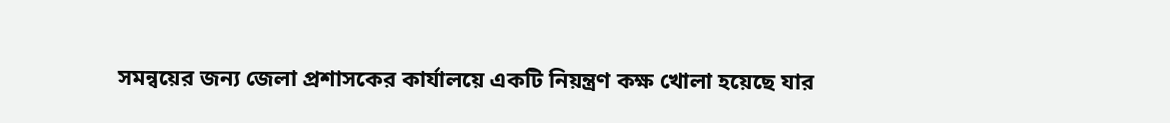সমন্বয়ের জন্য জেলা প্রশাসকের কার্যালয়ে একটি নিয়ন্ত্রণ কক্ষ খোলা হয়েছে যার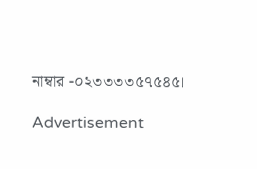নাম্বার -০২৩৩৩৩৫৭৫৪৫।

Advertisement